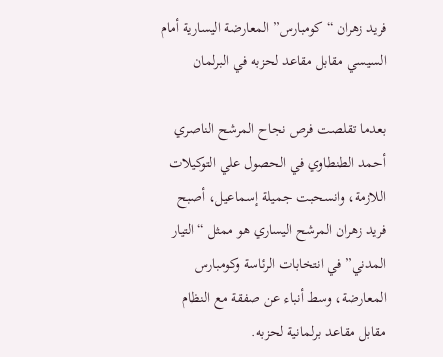فريد زهران “كومبارس” المعارضة اليسارية أمام السيسي مقابل مقاعد لحزبه في البرلمان

بعدما تقلصت فرص نجاح المرشح الناصري أحمد الطنطاوي في الحصول علي التوكيلات اللازمة، وانسحبت جميلة إسماعيل، أصبح فريد زهران المرشح اليساري هو ممثل “التيار المدني” في انتخابات الرئاسة وكومبارس المعارضة، وسط أنباء عن صفقة مع النظام مقابل مقاعد برلمانية لحزبه.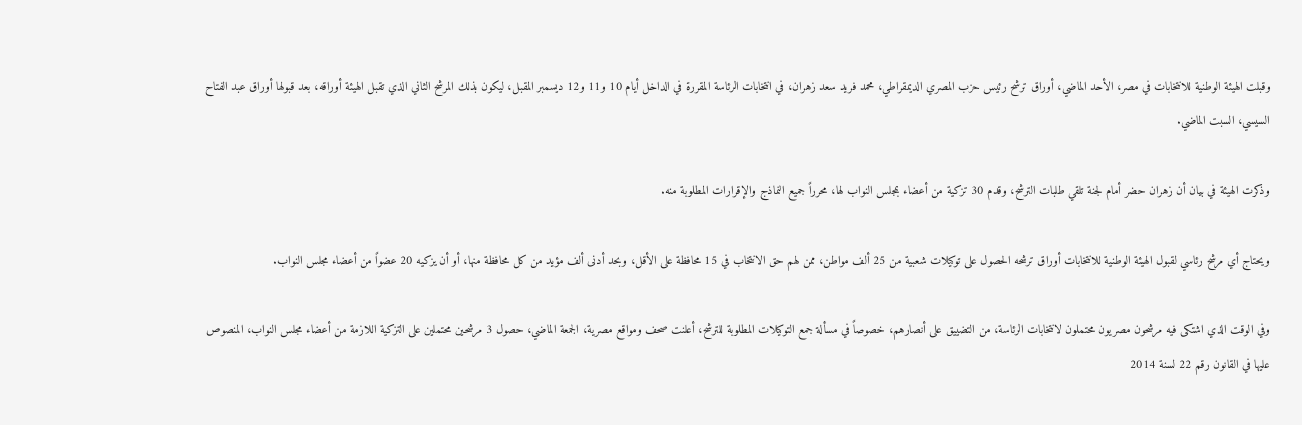وقبلت الهيئة الوطنية للانتخابات في مصر، الأحد الماضي، أوراق ترشح رئيس حزب المصري الديمقراطي، محمد فريد سعد زهران، في انتخابات الرئاسة المقررة في الداخل أيام 10 و11 و12 ديسمبر المقبل، ليكون بذلك المرشح الثاني الذي تقبل الهيئة أوراقه، بعد قبولها أوراق عبد الفتاح السيسي، السبت الماضي.

وذكرت الهيئة في بيان أن زهران حضر أمام لجنة تلقي طلبات الترشح، وقدم 30 تزكية من أعضاء بمجلس النواب لها، محرراً جميع النماذج والإقرارات المطلوبة منه.

ويحتاج أي مرشح رئاسي لقبول الهيئة الوطنية للانتخابات أوراق ترشحه الحصول على توكيلات شعبية من 25 ألف مواطن، ممن لهم حق الانتخاب في 15 محافظة على الأقل، وبحد أدنى ألف مؤيد من كل محافظة منها، أو أن يزكيه 20 عضواً من أعضاء مجلس النواب.

وفي الوقت الذي اشتكى فيه مرشحون مصريون محتملون لانتخابات الرئاسة، من التضييق على أنصارهم، خصوصاً في مسألة جمع التوكيلات المطلوبة للترشح، أعلنت صحف ومواقع مصرية، الجمعة الماضي، حصول 3 مرشحين محتملين على التزكية اللازمة من أعضاء مجلس النواب، المنصوص عليها في القانون رقم 22 لسنة 2014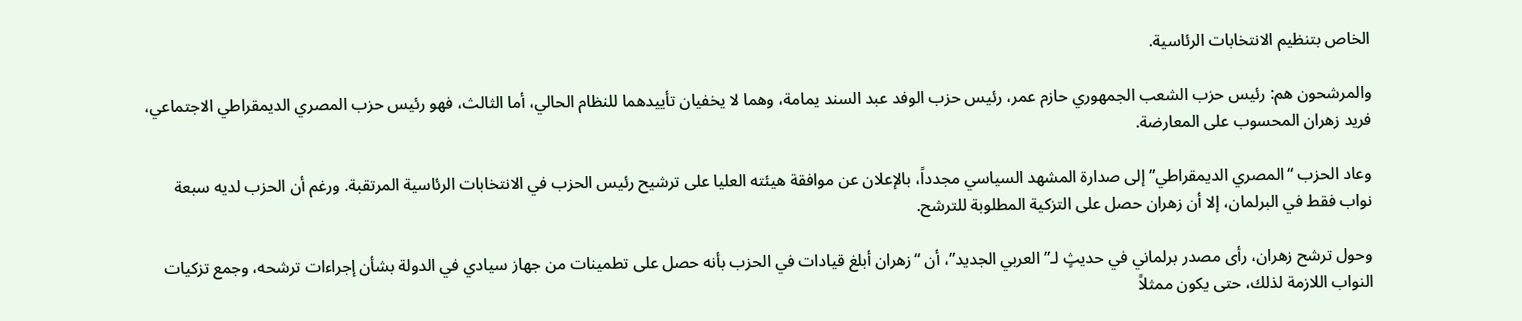الخاص بتنظيم الانتخابات الرئاسية.

والمرشحون هم: رئيس حزب الشعب الجمهوري حازم عمر، رئيس حزب الوفد عبد السند يمامة، وهما لا يخفيان تأييدهما للنظام الحالي، أما الثالث، فهو رئيس حزب المصري الديمقراطي الاجتماعي، فريد زهران المحسوب على المعارضة.

وعاد الحزب “المصري الديمقراطي” إلى صدارة المشهد السياسي مجدداً، بالإعلان عن موافقة هيئته العليا على ترشيح رئيس الحزب في الانتخابات الرئاسية المرتقبة. ورغم أن الحزب لديه سبعة نواب فقط في البرلمان، إلا أن زهران حصل على التزكية المطلوبة للترشح.

وحول ترشح زهران، رأى مصدر برلماني في حديثٍ لـ”العربي الجديد”، أن “زهران أبلغ قيادات في الحزب بأنه حصل على تطمينات من جهاز سيادي في الدولة بشأن إجراءات ترشحه، وجمع تزكيات النواب اللازمة لذلك، حتى يكون ممثلاً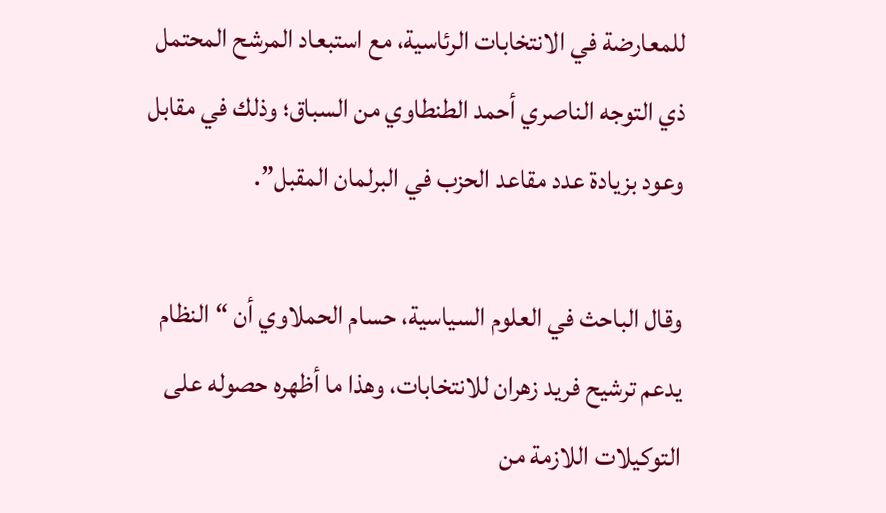للمعارضة في الانتخابات الرئاسية، مع استبعاد المرشح المحتمل ذي التوجه الناصري أحمد الطنطاوي من السباق؛ وذلك في مقابل وعود بزيادة عدد مقاعد الحزب في البرلمان المقبل”.

وقال الباحث في العلوم السياسية، حسام الحملاوي أن “النظام يدعم ترشيح فريد زهران للانتخابات، وهذا ما أظهره حصوله على التوكيلات اللازمة من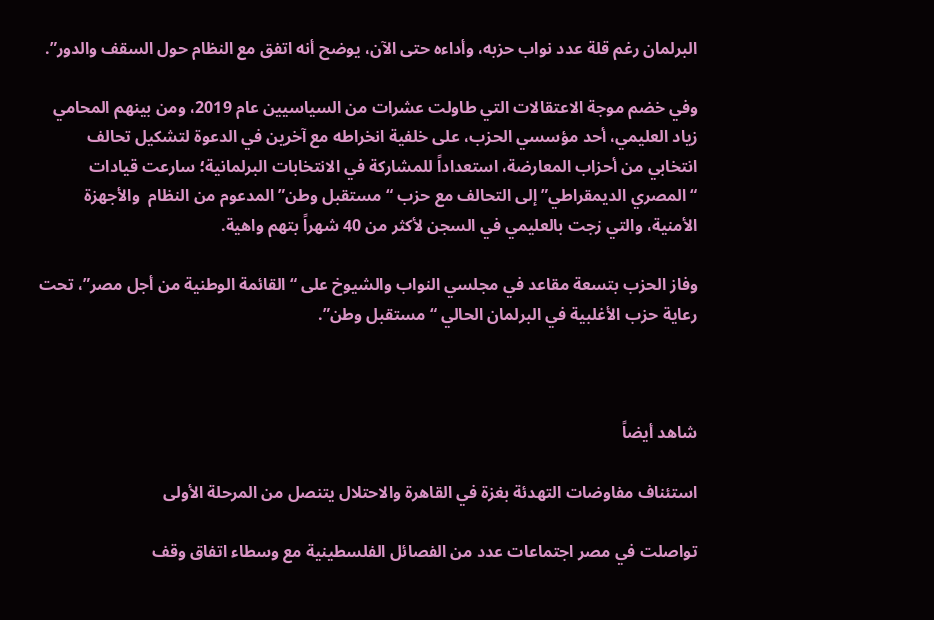البرلمان رغم قلة عدد نواب حزبه، وأداءه حتى الآن، يوضح أنه اتفق مع النظام حول السقف والدور”.

وفي خضم موجة الاعتقالات التي طاولت عشرات من السياسيين عام 2019، ومن بينهم المحامي زياد العليمي، أحد مؤسسي الحزب، على خلفية انخراطه مع آخرين في الدعوة لتشكيل تحالف انتخابي من أحزاب المعارضة، استعداداً للمشاركة في الانتخابات البرلمانية؛ سارعت قيادات “المصري الديمقراطي” إلى التحالف مع حزب “مستقبل وطن” المدعوم من النظام  والأجهزة الأمنية، والتي زجت بالعليمي في السجن لأكثر من 40 شهراً بتهم واهية.

وفاز الحزب بتسعة مقاعد في مجلسي النواب والشيوخ على “القائمة الوطنية من أجل مصر”، تحت رعاية حزب الأغلبية في البرلمان الحالي “مستقبل وطن”.



شاهد أيضاً

استئناف مفاوضات التهدئة بغزة في القاهرة والاحتلال يتنصل من المرحلة الأولى

تواصلت في مصر اجتماعات عدد من الفصائل الفلسطينية مع وسطاء اتفاق وقف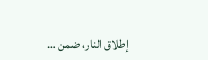إطلاق النار، ضمن …